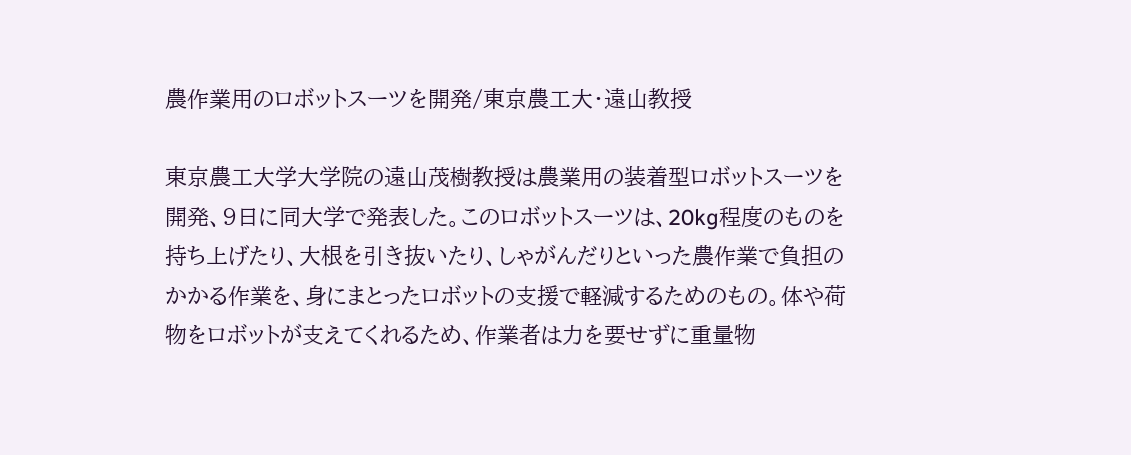農作業用のロボットスーツを開発/東京農工大・遠山教授

東京農工大学大学院の遠山茂樹教授は農業用の装着型ロボットスーツを開発、9日に同大学で発表した。このロボットスーツは、20kg程度のものを持ち上げたり、大根を引き抜いたり、しゃがんだりといった農作業で負担のかかる作業を、身にまとったロボットの支援で軽減するためのもの。体や荷物をロボットが支えてくれるため、作業者は力を要せずに重量物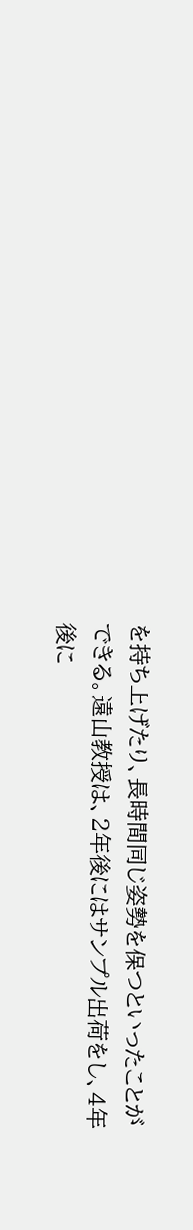を持ち上げたり、長時間同じ姿勢を保つといったことができる。遠山教授は、2年後にはサンプル出荷をし、4年後に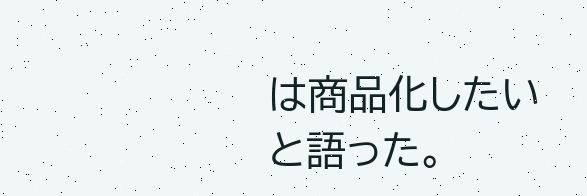は商品化したいと語った。